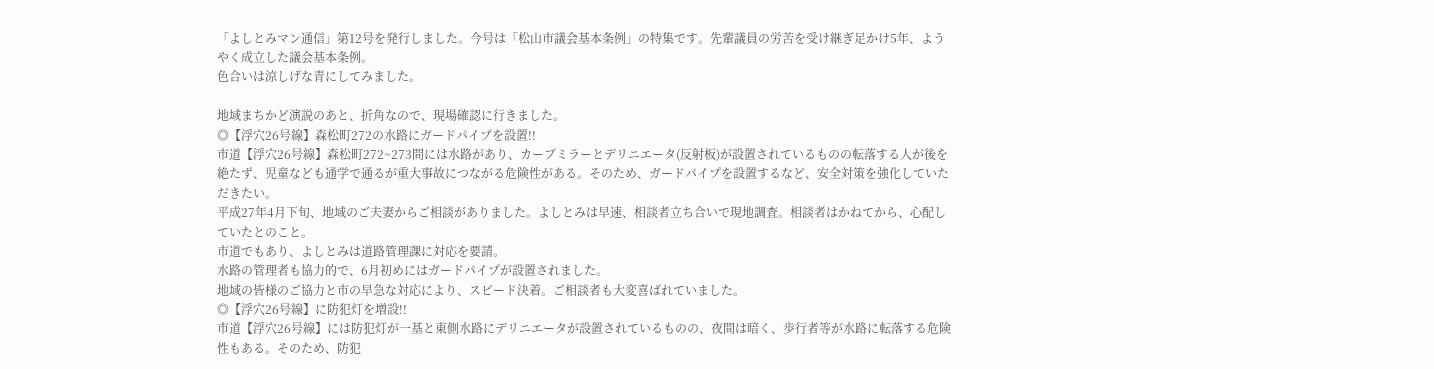「よしとみマン通信」第12号を発行しました。今号は「松山市議会基本条例」の特集です。先輩議員の労苦を受け継ぎ足かけ5年、ようやく成立した議会基本条例。
色合いは涼しげな青にしてみました。

地域まちかど演説のあと、折角なので、現場確認に行きました。
◎【浮穴26号線】森松町272の水路にガードパイプを設置!!
市道【浮穴26号線】森松町272~273間には水路があり、カーブミラーとデリニエータ(反射板)が設置されているものの転落する人が後を絶たず、児童なども通学で通るが重大事故につながる危険性がある。そのため、ガードパイプを設置するなど、安全対策を強化していただきたい。
平成27年4月下旬、地域のご夫妻からご相談がありました。よしとみは早速、相談者立ち合いで現地調査。相談者はかねてから、心配していたとのこと。
市道でもあり、よしとみは道路管理課に対応を要請。
水路の管理者も協力的で、6月初めにはガードパイプが設置されました。
地域の皆様のご協力と市の早急な対応により、スピード決着。ご相談者も大変喜ばれていました。
◎【浮穴26号線】に防犯灯を増設!!
市道【浮穴26号線】には防犯灯が一基と東側水路にデリニエータが設置されているものの、夜間は暗く、歩行者等が水路に転落する危険性もある。そのため、防犯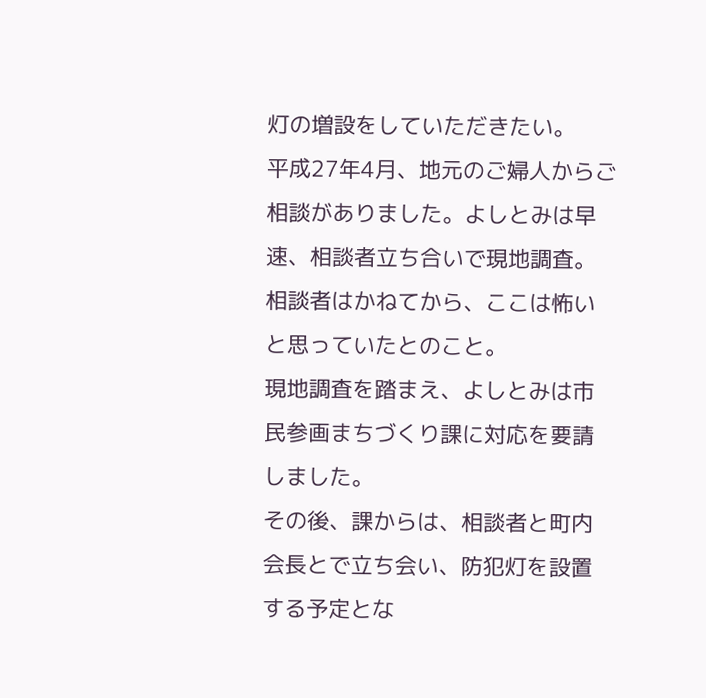灯の増設をしていただきたい。
平成27年4月、地元のご婦人からご相談がありました。よしとみは早速、相談者立ち合いで現地調査。相談者はかねてから、ここは怖いと思っていたとのこと。
現地調査を踏まえ、よしとみは市民参画まちづくり課に対応を要請しました。
その後、課からは、相談者と町内会長とで立ち会い、防犯灯を設置する予定とな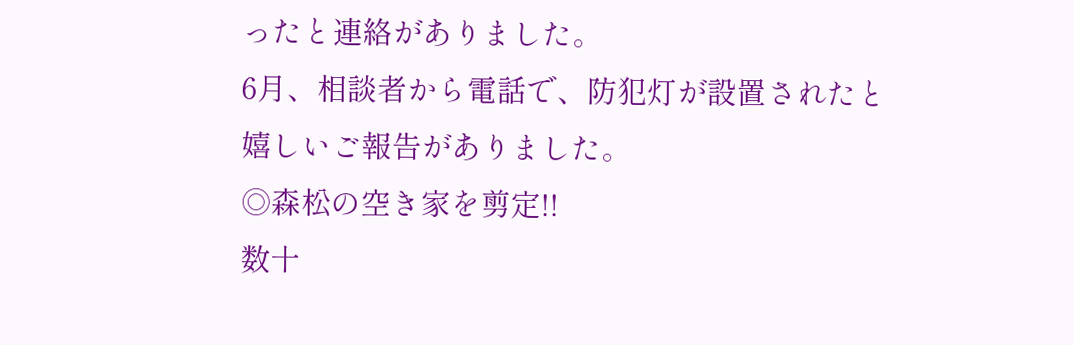ったと連絡がありました。
6月、相談者から電話で、防犯灯が設置されたと嬉しいご報告がありました。
◎森松の空き家を剪定!!
数十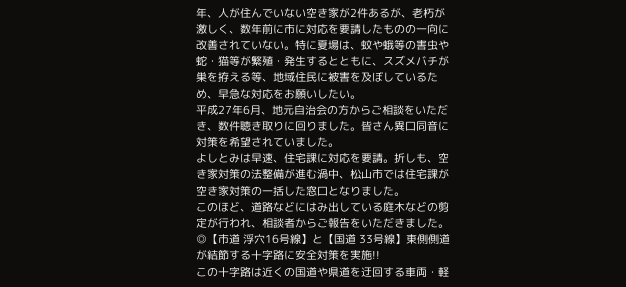年、人が住んでいない空き家が2件あるが、老朽が激しく、数年前に市に対応を要請したものの一向に改善されていない。特に夏場は、蚊や蛾等の害虫や蛇・猫等が繁殖・発生するとともに、スズメバチが巣を拵える等、地域住民に被害を及ぼしているため、早急な対応をお願いしたい。
平成27年6月、地元自治会の方からご相談をいただき、数件聴き取りに回りました。皆さん異口同音に対策を希望されていました。
よしとみは早速、住宅課に対応を要請。折しも、空き家対策の法整備が進む渦中、松山市では住宅課が空き家対策の一括した窓口となりました。
このほど、道路などにはみ出している庭木などの剪定が行われ、相談者からご報告をいただきました。
◎【市道 浮穴16号線】と【国道 33号線】東側側道が結節する十字路に安全対策を実施!!
この十字路は近くの国道や県道を迂回する車両・軽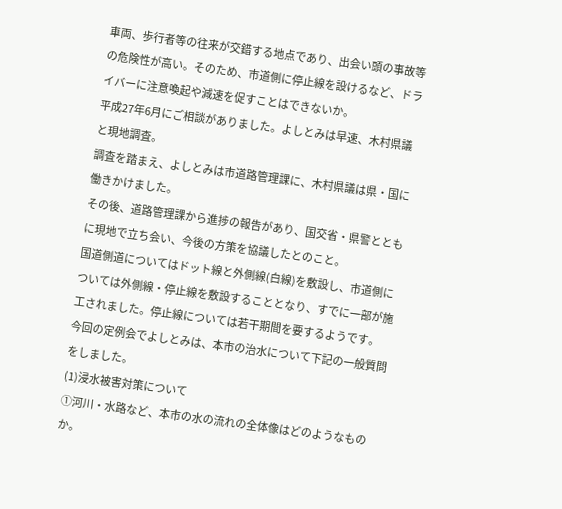車両、歩行者等の往来が交錯する地点であり、出会い頭の事故等の危険性が高い。そのため、市道側に停止線を設けるなど、ドライバーに注意喚起や減速を促すことはできないか。
平成27年6月にご相談がありました。よしとみは早速、木村県議と現地調査。
調査を踏まえ、よしとみは市道路管理課に、木村県議は県・国に働きかけました。
その後、道路管理課から進捗の報告があり、国交省・県警とともに現地で立ち会い、今後の方策を協議したとのこと。
国道側道についてはドット線と外側線(白線)を敷設し、市道側については外側線・停止線を敷設することとなり、すでに一部が施工されました。停止線については若干期間を要するようです。
今回の定例会でよしとみは、本市の治水について下記の一般質問をしました。
(1)浸水被害対策について
①河川・水路など、本市の水の流れの全体像はどのようなものか。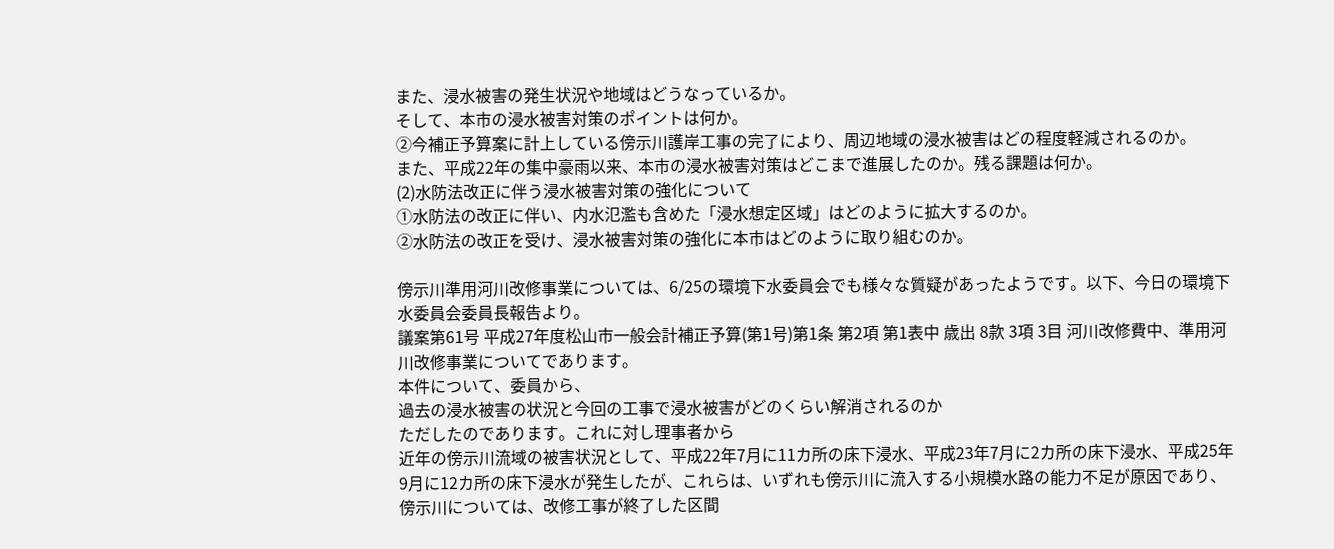また、浸水被害の発生状況や地域はどうなっているか。
そして、本市の浸水被害対策のポイントは何か。
②今補正予算案に計上している傍示川護岸工事の完了により、周辺地域の浸水被害はどの程度軽減されるのか。
また、平成22年の集中豪雨以来、本市の浸水被害対策はどこまで進展したのか。残る課題は何か。
(2)水防法改正に伴う浸水被害対策の強化について
①水防法の改正に伴い、内水氾濫も含めた「浸水想定区域」はどのように拡大するのか。
②水防法の改正を受け、浸水被害対策の強化に本市はどのように取り組むのか。

傍示川準用河川改修事業については、6/25の環境下水委員会でも様々な質疑があったようです。以下、今日の環境下水委員会委員長報告より。
議案第61号 平成27年度松山市一般会計補正予算(第1号)第1条 第2項 第1表中 歳出 8款 3項 3目 河川改修費中、準用河川改修事業についてであります。
本件について、委員から、
過去の浸水被害の状況と今回の工事で浸水被害がどのくらい解消されるのか
ただしたのであります。これに対し理事者から
近年の傍示川流域の被害状況として、平成22年7月に11カ所の床下浸水、平成23年7月に2カ所の床下浸水、平成25年9月に12カ所の床下浸水が発生したが、これらは、いずれも傍示川に流入する小規模水路の能力不足が原因であり、傍示川については、改修工事が終了した区間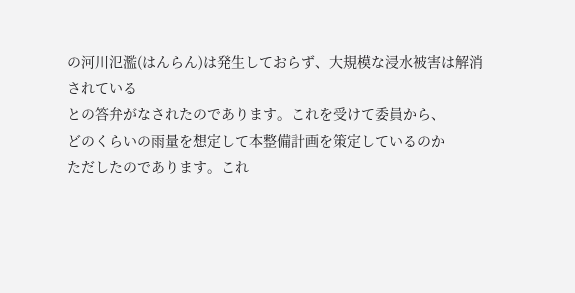の河川氾濫(はんらん)は発生しておらず、大規模な浸水被害は解消されている
との答弁がなされたのであります。これを受けて委員から、
どのくらいの雨量を想定して本整備計画を策定しているのか
ただしたのであります。これ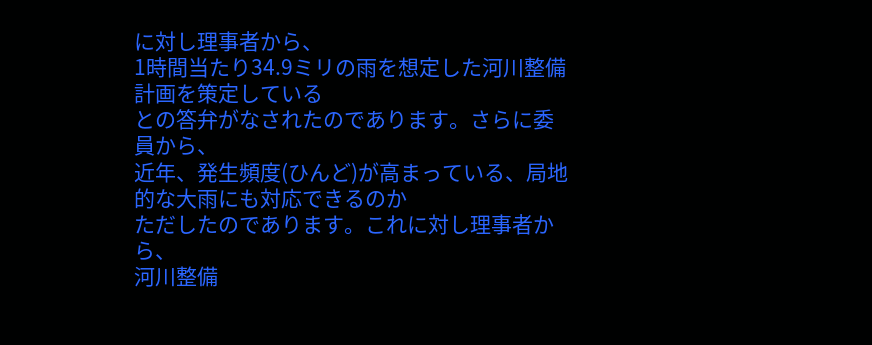に対し理事者から、
1時間当たり34.9ミリの雨を想定した河川整備計画を策定している
との答弁がなされたのであります。さらに委員から、
近年、発生頻度(ひんど)が高まっている、局地的な大雨にも対応できるのか
ただしたのであります。これに対し理事者から、
河川整備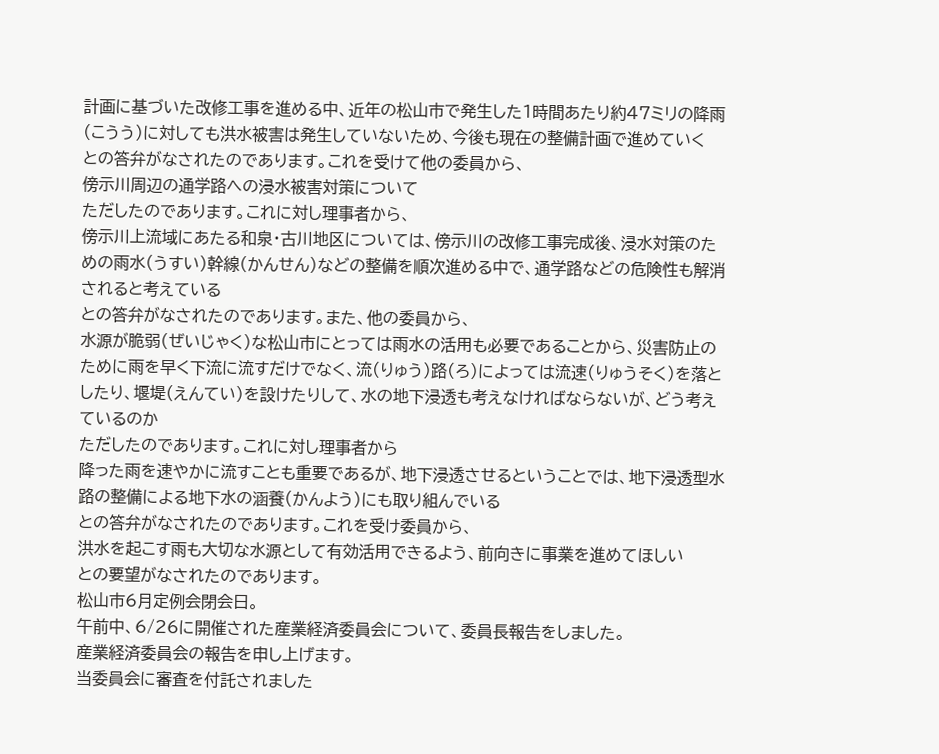計画に基づいた改修工事を進める中、近年の松山市で発生した1時間あたり約47ミリの降雨(こうう)に対しても洪水被害は発生していないため、今後も現在の整備計画で進めていく
との答弁がなされたのであります。これを受けて他の委員から、
傍示川周辺の通学路への浸水被害対策について
ただしたのであります。これに対し理事者から、
傍示川上流域にあたる和泉・古川地区については、傍示川の改修工事完成後、浸水対策のための雨水(うすい)幹線(かんせん)などの整備を順次進める中で、通学路などの危険性も解消されると考えている
との答弁がなされたのであります。また、他の委員から、
水源が脆弱(ぜいじゃく)な松山市にとっては雨水の活用も必要であることから、災害防止のために雨を早く下流に流すだけでなく、流(りゅう)路(ろ)によっては流速(りゅうそく)を落としたり、堰堤(えんてい)を設けたりして、水の地下浸透も考えなければならないが、どう考えているのか
ただしたのであります。これに対し理事者から
降った雨を速やかに流すことも重要であるが、地下浸透させるということでは、地下浸透型水路の整備による地下水の涵養(かんよう)にも取り組んでいる
との答弁がなされたのであります。これを受け委員から、
洪水を起こす雨も大切な水源として有効活用できるよう、前向きに事業を進めてほしい
との要望がなされたのであります。
松山市6月定例会閉会日。
午前中、6/26に開催された産業経済委員会について、委員長報告をしました。
産業経済委員会の報告を申し上げます。
当委員会に審査を付託されました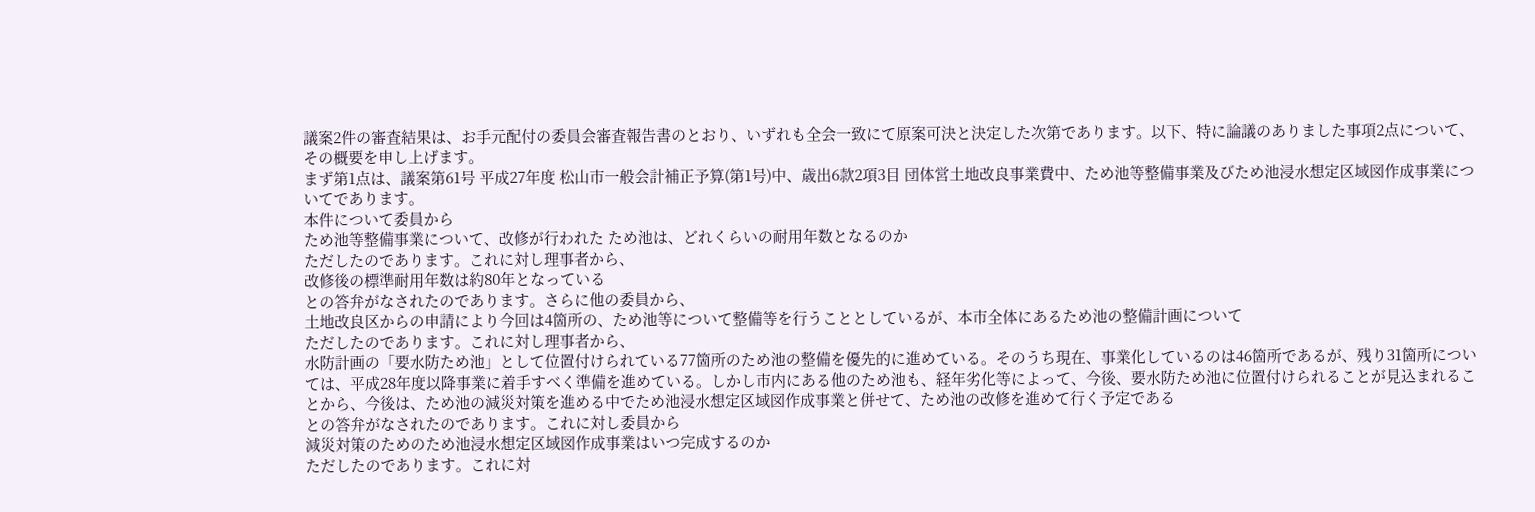議案2件の審査結果は、お手元配付の委員会審査報告書のとおり、いずれも全会一致にて原案可決と決定した次第であります。以下、特に論議のありました事項2点について、その概要を申し上げます。
まず第1点は、議案第61号 平成27年度 松山市一般会計補正予算(第1号)中、歳出6款2項3目 団体営土地改良事業費中、ため池等整備事業及びため池浸水想定区域図作成事業についてであります。
本件について委員から
ため池等整備事業について、改修が行われた ため池は、どれくらいの耐用年数となるのか
ただしたのであります。これに対し理事者から、
改修後の標準耐用年数は約80年となっている
との答弁がなされたのであります。さらに他の委員から、
土地改良区からの申請により今回は4箇所の、ため池等について整備等を行うこととしているが、本市全体にあるため池の整備計画について
ただしたのであります。これに対し理事者から、
水防計画の「要水防ため池」として位置付けられている77箇所のため池の整備を優先的に進めている。そのうち現在、事業化しているのは46箇所であるが、残り31箇所については、平成28年度以降事業に着手すべく準備を進めている。しかし市内にある他のため池も、経年劣化等によって、今後、要水防ため池に位置付けられることが見込まれることから、今後は、ため池の減災対策を進める中でため池浸水想定区域図作成事業と併せて、ため池の改修を進めて行く予定である
との答弁がなされたのであります。これに対し委員から
減災対策のためのため池浸水想定区域図作成事業はいつ完成するのか
ただしたのであります。これに対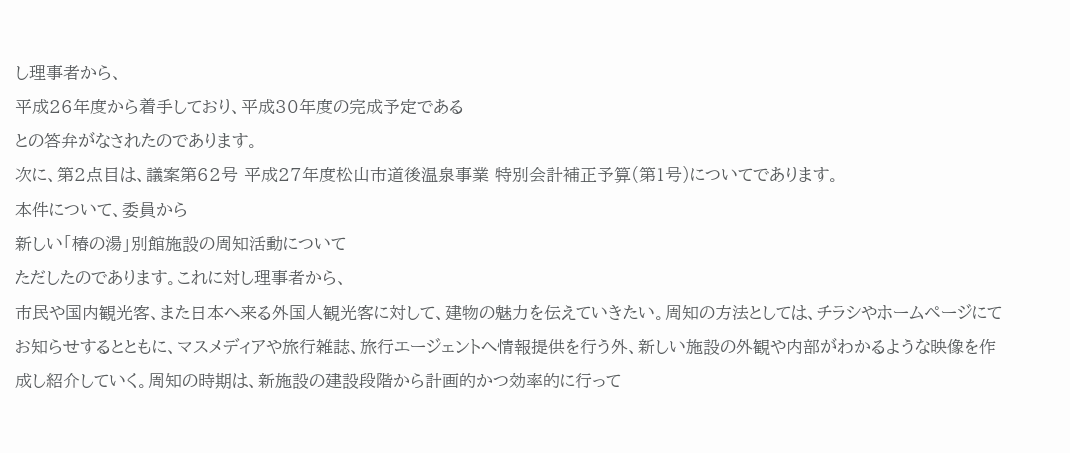し理事者から、
平成26年度から着手しており、平成30年度の完成予定である
との答弁がなされたのであります。
次に、第2点目は、議案第62号 平成27年度松山市道後温泉事業 特別会計補正予算(第1号)についてであります。
本件について、委員から
新しい「椿の湯」別館施設の周知活動について
ただしたのであります。これに対し理事者から、
市民や国内観光客、また日本へ来る外国人観光客に対して、建物の魅力を伝えていきたい。周知の方法としては、チラシやホームページにてお知らせするとともに、マスメディアや旅行雑誌、旅行エージェントへ情報提供を行う外、新しい施設の外観や内部がわかるような映像を作成し紹介していく。周知の時期は、新施設の建設段階から計画的かつ効率的に行って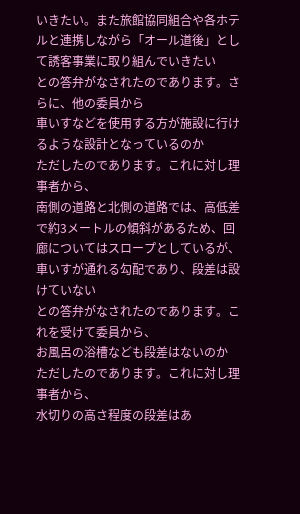いきたい。また旅館協同組合や各ホテルと連携しながら「オール道後」として誘客事業に取り組んでいきたい
との答弁がなされたのであります。さらに、他の委員から
車いすなどを使用する方が施設に行けるような設計となっているのか
ただしたのであります。これに対し理事者から、
南側の道路と北側の道路では、高低差で約3メートルの傾斜があるため、回廊についてはスロープとしているが、車いすが通れる勾配であり、段差は設けていない
との答弁がなされたのであります。これを受けて委員から、
お風呂の浴槽なども段差はないのか
ただしたのであります。これに対し理事者から、
水切りの高さ程度の段差はあ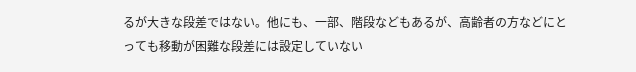るが大きな段差ではない。他にも、一部、階段などもあるが、高齢者の方などにとっても移動が困難な段差には設定していない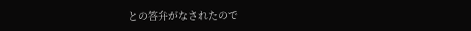との答弁がなされたので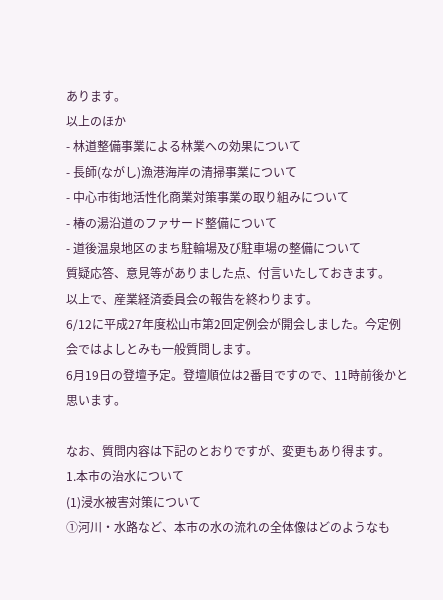あります。
以上のほか
- 林道整備事業による林業への効果について
- 長師(ながし)漁港海岸の清掃事業について
- 中心市街地活性化商業対策事業の取り組みについて
- 椿の湯沿道のファサード整備について
- 道後温泉地区のまち駐輪場及び駐車場の整備について
質疑応答、意見等がありました点、付言いたしておきます。
以上で、産業経済委員会の報告を終わります。
6/12に平成27年度松山市第2回定例会が開会しました。今定例会ではよしとみも一般質問します。
6月19日の登壇予定。登壇順位は2番目ですので、11時前後かと思います。

なお、質問内容は下記のとおりですが、変更もあり得ます。
1.本市の治水について
(1)浸水被害対策について
①河川・水路など、本市の水の流れの全体像はどのようなも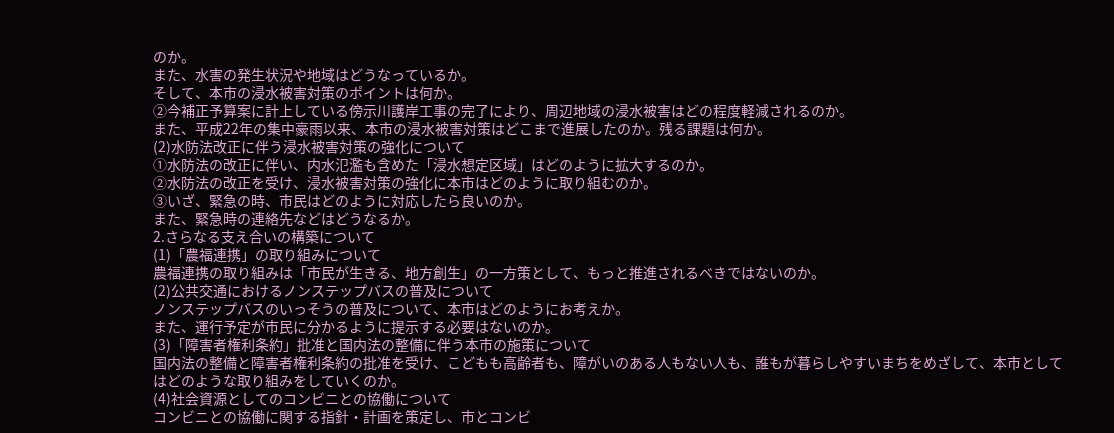のか。
また、水害の発生状況や地域はどうなっているか。
そして、本市の浸水被害対策のポイントは何か。
②今補正予算案に計上している傍示川護岸工事の完了により、周辺地域の浸水被害はどの程度軽減されるのか。
また、平成22年の集中豪雨以来、本市の浸水被害対策はどこまで進展したのか。残る課題は何か。
(2)水防法改正に伴う浸水被害対策の強化について
①水防法の改正に伴い、内水氾濫も含めた「浸水想定区域」はどのように拡大するのか。
②水防法の改正を受け、浸水被害対策の強化に本市はどのように取り組むのか。
③いざ、緊急の時、市民はどのように対応したら良いのか。
また、緊急時の連絡先などはどうなるか。
2.さらなる支え合いの構築について
(1)「農福連携」の取り組みについて
農福連携の取り組みは「市民が生きる、地方創生」の一方策として、もっと推進されるべきではないのか。
(2)公共交通におけるノンステップバスの普及について
ノンステップバスのいっそうの普及について、本市はどのようにお考えか。
また、運行予定が市民に分かるように提示する必要はないのか。
(3)「障害者権利条約」批准と国内法の整備に伴う本市の施策について
国内法の整備と障害者権利条約の批准を受け、こどもも高齢者も、障がいのある人もない人も、誰もが暮らしやすいまちをめざして、本市としてはどのような取り組みをしていくのか。
(4)社会資源としてのコンビニとの協働について
コンビニとの協働に関する指針・計画を策定し、市とコンビ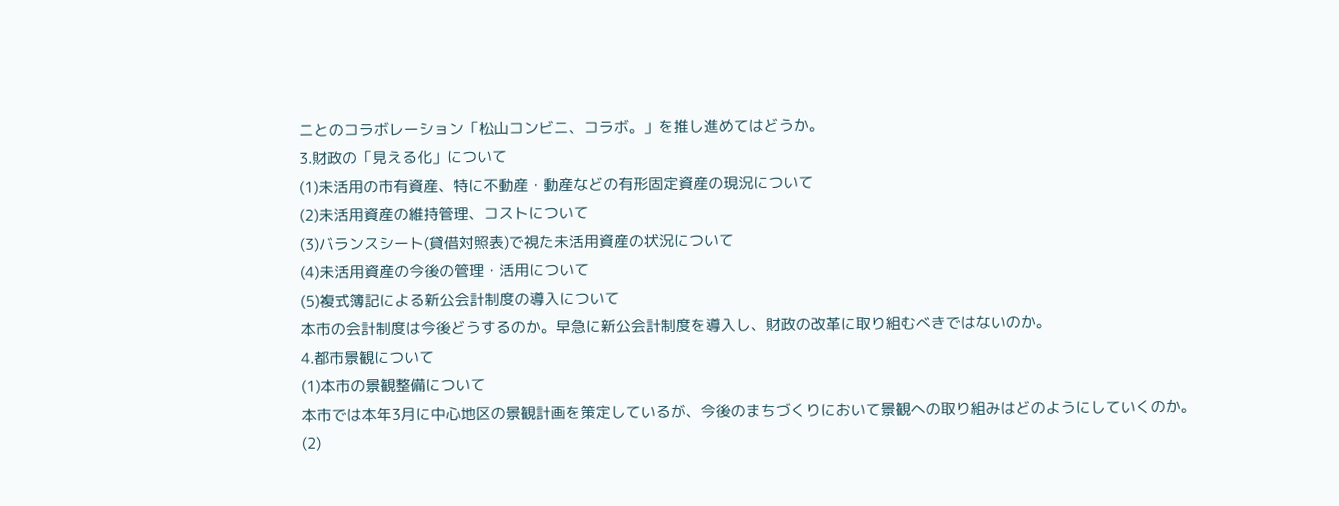ニとのコラボレーション「松山コンビニ、コラボ。」を推し進めてはどうか。
3.財政の「見える化」について
(1)未活用の市有資産、特に不動産・動産などの有形固定資産の現況について
(2)未活用資産の維持管理、コストについて
(3)バランスシート(貸借対照表)で視た未活用資産の状況について
(4)未活用資産の今後の管理・活用について
(5)複式簿記による新公会計制度の導入について
本市の会計制度は今後どうするのか。早急に新公会計制度を導入し、財政の改革に取り組むべきではないのか。
4.都市景観について
(1)本市の景観整備について
本市では本年3月に中心地区の景観計画を策定しているが、今後のまちづくりにおいて景観への取り組みはどのようにしていくのか。
(2)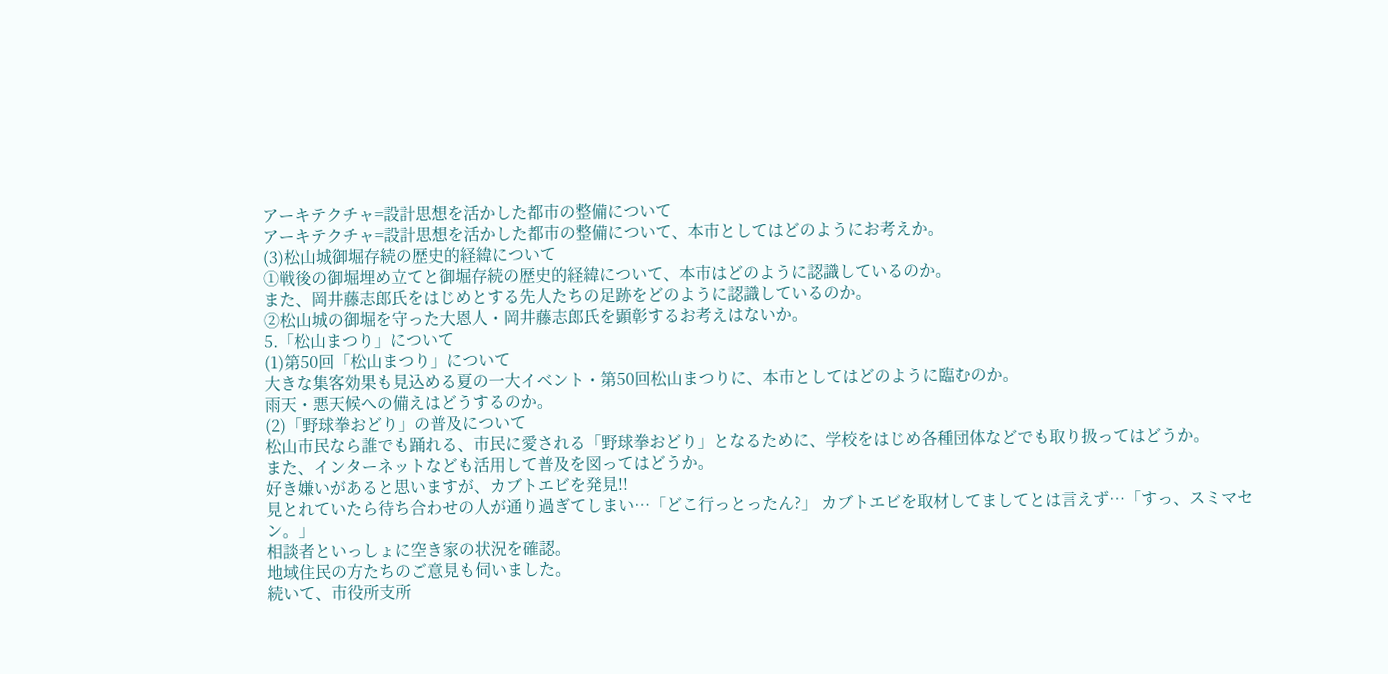アーキテクチャ=設計思想を活かした都市の整備について
アーキテクチャ=設計思想を活かした都市の整備について、本市としてはどのようにお考えか。
(3)松山城御堀存続の歴史的経緯について
①戦後の御堀埋め立てと御堀存続の歴史的経緯について、本市はどのように認識しているのか。
また、岡井藤志郎氏をはじめとする先人たちの足跡をどのように認識しているのか。
②松山城の御堀を守った大恩人・岡井藤志郎氏を顕彰するお考えはないか。
5.「松山まつり」について
(1)第50回「松山まつり」について
大きな集客効果も見込める夏の一大イベント・第50回松山まつりに、本市としてはどのように臨むのか。
雨天・悪天候への備えはどうするのか。
(2)「野球拳おどり」の普及について
松山市民なら誰でも踊れる、市民に愛される「野球拳おどり」となるために、学校をはじめ各種団体などでも取り扱ってはどうか。
また、インターネットなども活用して普及を図ってはどうか。
好き嫌いがあると思いますが、カブトエビを発見!!
見とれていたら待ち合わせの人が通り過ぎてしまい…「どこ行っとったん?」 カブトエビを取材してましてとは言えず…「すっ、スミマセン。」
相談者といっしょに空き家の状況を確認。
地域住民の方たちのご意見も伺いました。
続いて、市役所支所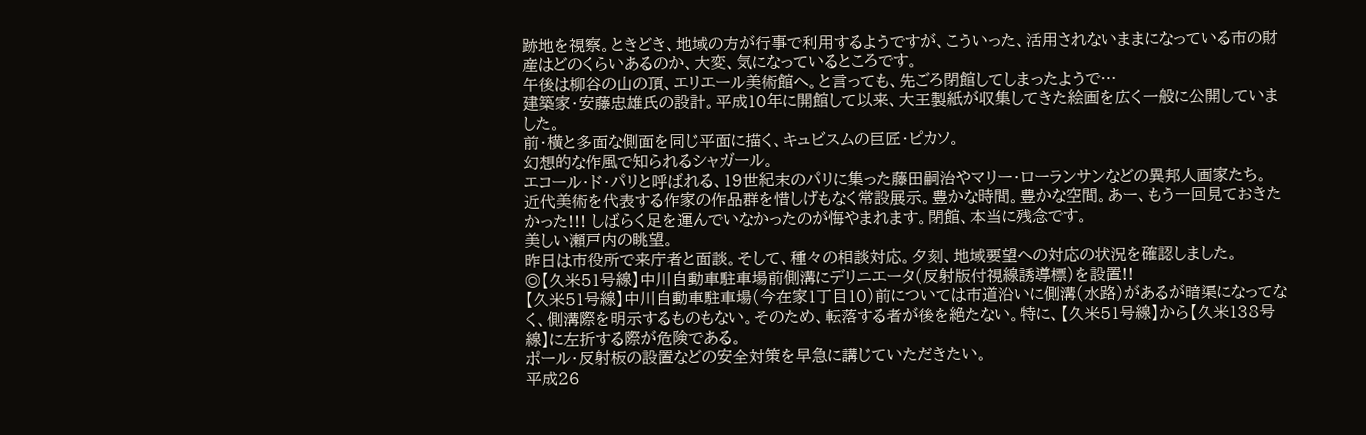跡地を視察。ときどき、地域の方が行事で利用するようですが、こういった、活用されないままになっている市の財産はどのくらいあるのか、大変、気になっているところです。
午後は柳谷の山の頂、エリエール美術館へ。と言っても、先ごろ閉館してしまったようで…
建築家・安藤忠雄氏の設計。平成10年に開館して以来、大王製紙が収集してきた絵画を広く一般に公開していました。
前・横と多面な側面を同じ平面に描く、キュビスムの巨匠・ピカソ。
幻想的な作風で知られるシャガール。
エコール・ド・パリと呼ばれる、19世紀末のパリに集った藤田嗣治やマリー・ローランサンなどの異邦人画家たち。
近代美術を代表する作家の作品群を惜しげもなく常設展示。豊かな時間。豊かな空間。あー、もう一回見ておきたかった!!! しばらく足を運んでいなかったのが悔やまれます。閉館、本当に残念です。
美しい瀬戸内の眺望。
昨日は市役所で来庁者と面談。そして、種々の相談対応。夕刻、地域要望への対応の状況を確認しました。
◎【久米51号線】中川自動車駐車場前側溝にデリニエータ(反射版付視線誘導標)を設置!!
【久米51号線】中川自動車駐車場(今在家1丁目10)前については市道沿いに側溝(水路)があるが暗渠になってなく、側溝際を明示するものもない。そのため、転落する者が後を絶たない。特に、【久米51号線】から【久米138号線】に左折する際が危険である。
ポール・反射板の設置などの安全対策を早急に講じていただきたい。
平成26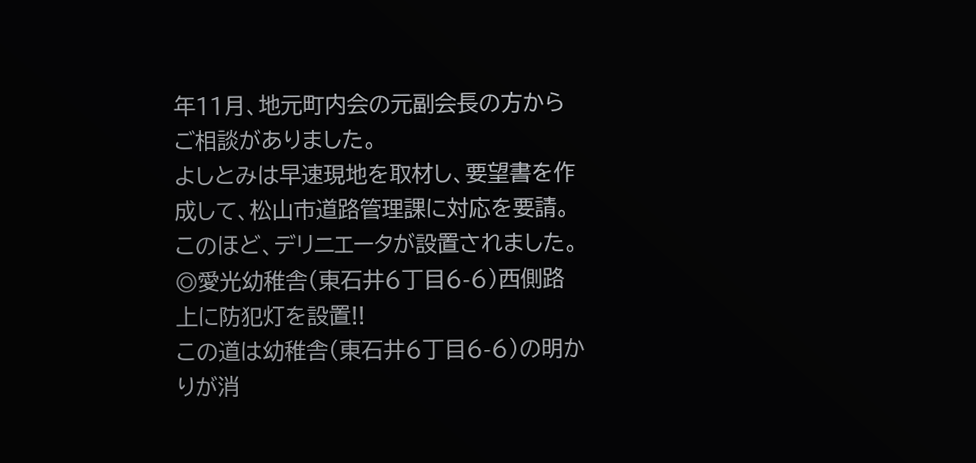年11月、地元町内会の元副会長の方からご相談がありました。
よしとみは早速現地を取材し、要望書を作成して、松山市道路管理課に対応を要請。
このほど、デリニエータが設置されました。
◎愛光幼稚舎(東石井6丁目6-6)西側路上に防犯灯を設置!!
この道は幼稚舎(東石井6丁目6-6)の明かりが消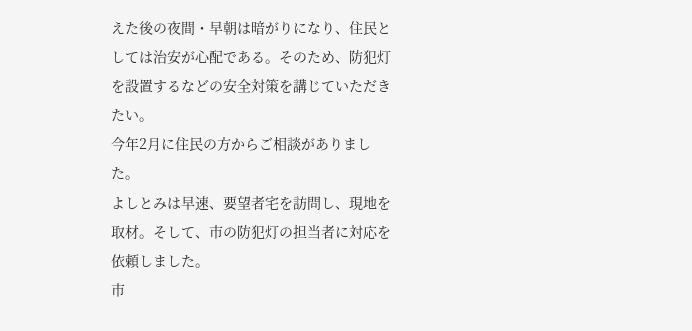えた後の夜間・早朝は暗がりになり、住民としては治安が心配である。そのため、防犯灯を設置するなどの安全対策を講じていただきたい。
今年2月に住民の方からご相談がありました。
よしとみは早速、要望者宅を訪問し、現地を取材。そして、市の防犯灯の担当者に対応を依頼しました。
市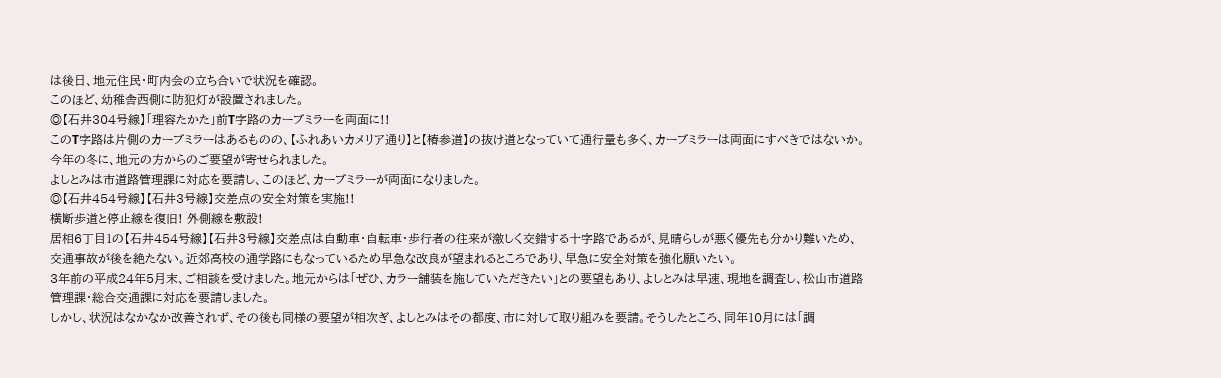は後日、地元住民・町内会の立ち合いで状況を確認。
このほど、幼稚舎西側に防犯灯が設置されました。
◎【石井304号線】「理容たかた」前T字路のカーブミラーを両面に!!
このT字路は片側のカーブミラーはあるものの、【ふれあいカメリア通り】と【椿参道】の抜け道となっていて通行量も多く、カーブミラーは両面にすべきではないか。
今年の冬に、地元の方からのご要望が寄せられました。
よしとみは市道路管理課に対応を要請し、このほど、カーブミラーが両面になりました。
◎【石井454号線】【石井3号線】交差点の安全対策を実施!!
横断歩道と停止線を復旧! 外側線を敷設!
居相6丁目1の【石井454号線】【石井3号線】交差点は自動車・自転車・歩行者の往来が激しく交錯する十字路であるが、見晴らしが悪く優先も分かり難いため、交通事故が後を絶たない。近郊高校の通学路にもなっているため早急な改良が望まれるところであり、早急に安全対策を強化願いたい。
3年前の平成24年5月末、ご相談を受けました。地元からは「ぜひ、カラー舗装を施していただきたい」との要望もあり、よしとみは早速、現地を調査し、松山市道路管理課・総合交通課に対応を要請しました。
しかし、状況はなかなか改善されず、その後も同様の要望が相次ぎ、よしとみはその都度、市に対して取り組みを要請。そうしたところ、同年10月には「調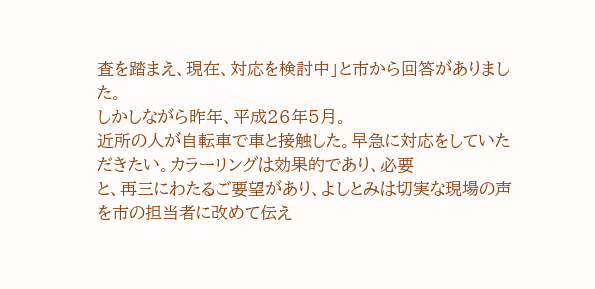査を踏まえ、現在、対応を検討中」と市から回答がありました。
しかしながら昨年、平成26年5月。
近所の人が自転車で車と接触した。早急に対応をしていただきたい。カラーリングは効果的であり、必要
と、再三にわたるご要望があり、よしとみは切実な現場の声を市の担当者に改めて伝え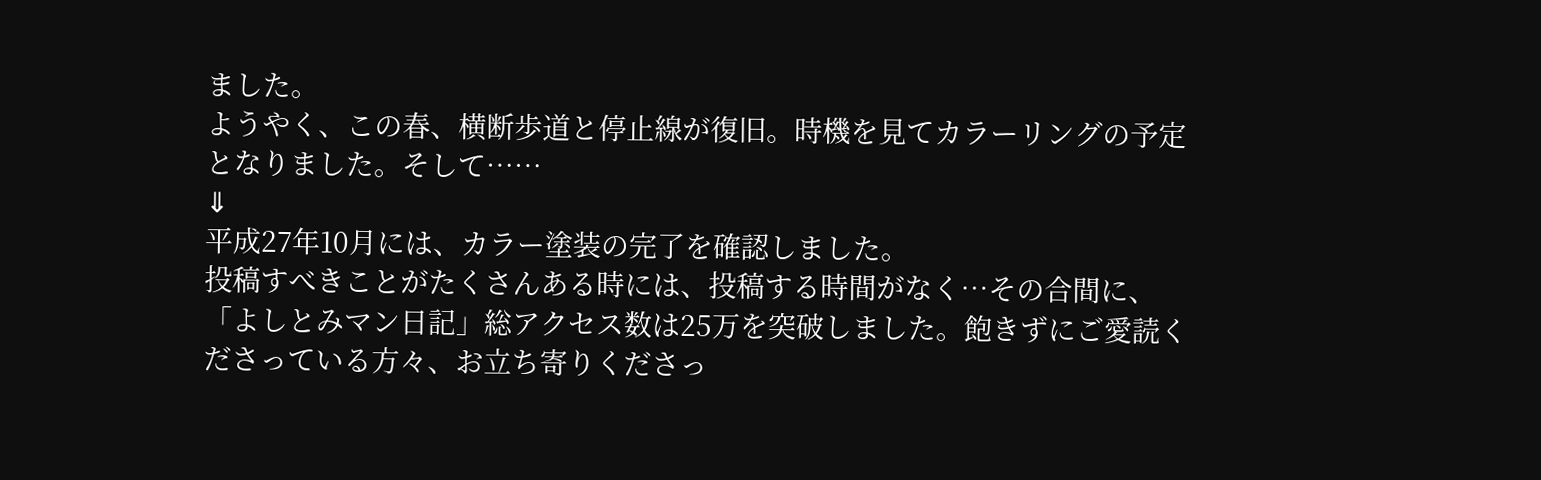ました。
ようやく、この春、横断歩道と停止線が復旧。時機を見てカラーリングの予定となりました。そして……
⇓
平成27年10月には、カラー塗装の完了を確認しました。
投稿すべきことがたくさんある時には、投稿する時間がなく…その合間に、「よしとみマン日記」総アクセス数は25万を突破しました。飽きずにご愛読くださっている方々、お立ち寄りくださっ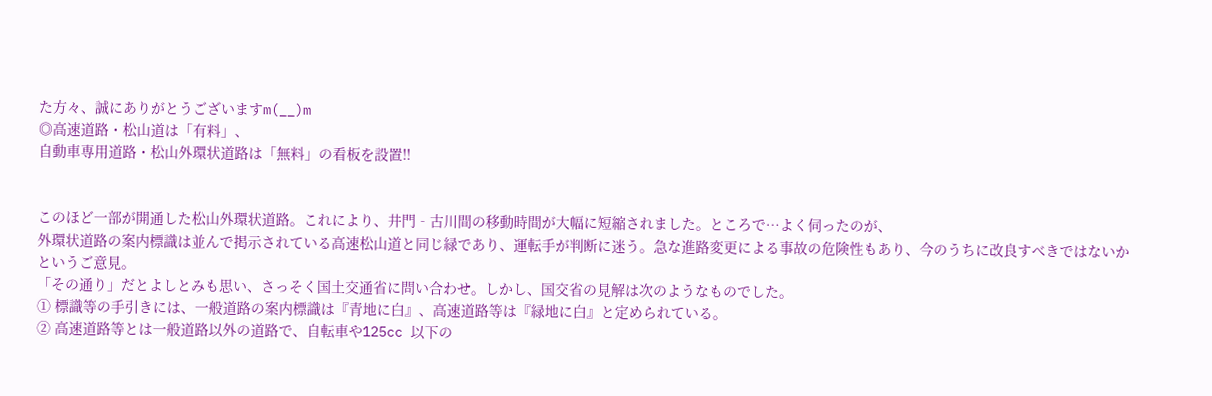た方々、誠にありがとうございますm(__)m
◎高速道路・松山道は「有料」、
自動車専用道路・松山外環状道路は「無料」の看板を設置!!


このほど一部が開通した松山外環状道路。これにより、井門‐古川間の移動時間が大幅に短縮されました。ところで…よく伺ったのが、
外環状道路の案内標識は並んで掲示されている高速松山道と同じ緑であり、運転手が判断に迷う。急な進路変更による事故の危険性もあり、今のうちに改良すべきではないか
というご意見。
「その通り」だとよしとみも思い、さっそく国土交通省に問い合わせ。しかし、国交省の見解は次のようなものでした。
① 標識等の手引きには、一般道路の案内標識は『青地に白』、高速道路等は『緑地に白』と定められている。
② 高速道路等とは一般道路以外の道路で、自転車や125cc 以下の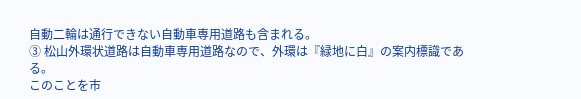自動二輪は通行できない自動車専用道路も含まれる。
③ 松山外環状道路は自動車専用道路なので、外環は『緑地に白』の案内標識である。
このことを市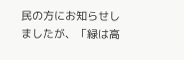民の方にお知らせしましたが、「緑は高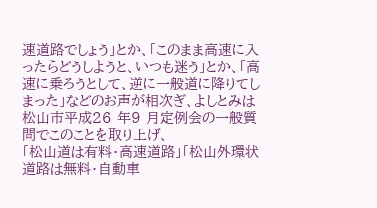速道路でしょう」とか、「このまま高速に入ったらどうしようと、いつも迷う」とか、「高速に乗ろうとして、逆に一般道に降りてしまった」などのお声が相次ぎ、よしとみは松山市平成26 年9 月定例会の一般質問でこのことを取り上げ、
「松山道は有料・高速道路」「松山外環状道路は無料・自動車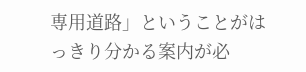専用道路」ということがはっきり分かる案内が必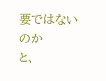要ではないのか
と、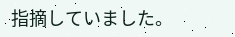指摘していました。